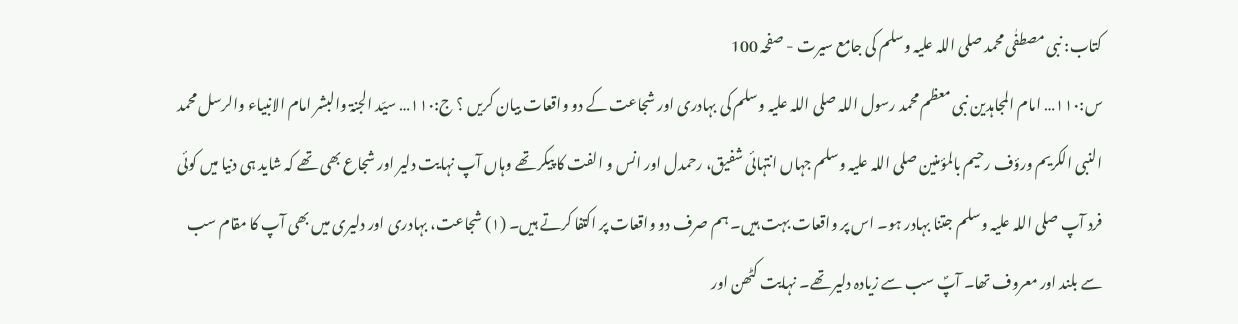کتاب: نبی مصطفٰی محمد صلی اللہ علیہ وسلم کی جامع سیرت - صفحہ 100
س:۱۱۰… امام المجاہدین نبی معظم محمد رسول اللہ صلی اللہ علیہ وسلم کی بہادری اور شجاعت کے دو واقعات بیان کریں ؟ ج:۱۱۰… سیّد الجنۃ والبشر امام الانبیاء والرسل محمد النبی الکریم ورؤف رحیم بالمؤمنین صلی اللہ علیہ وسلم جہاں انتہائی شفیق، رحمدل اور انس و الفت کا پیکر تھے وہاں آپ نہایت دلیر اور شجاع بھی تھے کہ شاید ہی دنیا میں کوئی فرد آپ صلی اللہ علیہ وسلم جتنا بہادر ہو۔ اس پر واقعات بہت ہیں۔ ہم صرف دو واقعات پر اکتفا کرتے ہیں۔ (۱) شجاعت، بہادری اور دلیری میں بھی آپ کا مقام سب سے بلند اور معروف تھا۔ آپؐ سب سے زیادہ دلیر تھے۔ نہایت کٹھن اور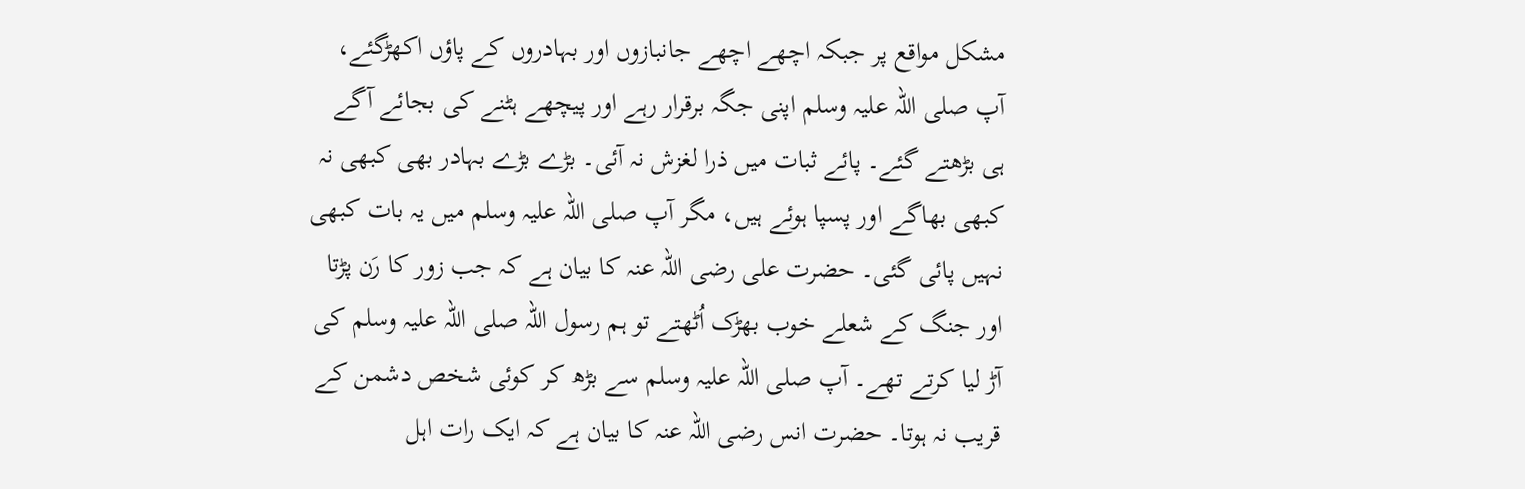مشکل مواقع پر جبکہ اچھے اچھے جانبازوں اور بہادروں کے پاؤں اکھڑگئے، آپ صلی اللہ علیہ وسلم اپنی جگہ برقرار رہے اور پیچھے ہٹنے کی بجائے آگے ہی بڑھتے گئے۔ پائے ثبات میں ذرا لغزش نہ آئی۔ بڑے بڑے بہادر بھی کبھی نہ کبھی بھاگے اور پسپا ہوئے ہیں، مگر آپ صلی اللہ علیہ وسلم میں یہ بات کبھی نہیں پائی گئی۔ حضرت علی رضی اللہ عنہ کا بیان ہے کہ جب زور کا رَن پڑتا اور جنگ کے شعلے خوب بھڑک اُٹھتے تو ہم رسول اللہ صلی اللہ علیہ وسلم کی آڑ لیا کرتے تھے۔ آپ صلی اللہ علیہ وسلم سے بڑھ کر کوئی شخص دشمن کے قریب نہ ہوتا۔ حضرت انس رضی اللہ عنہ کا بیان ہے کہ ایک رات اہل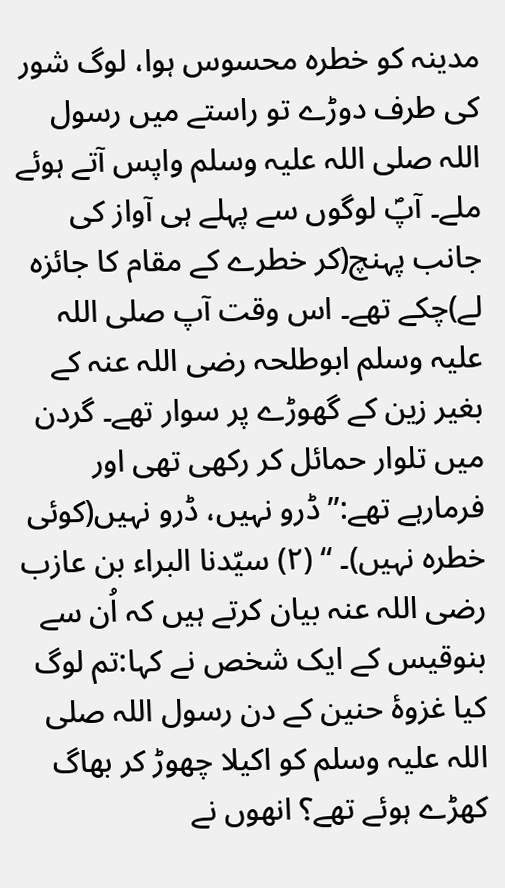مدینہ کو خطرہ محسوس ہوا، لوگ شور کی طرف دوڑے تو راستے میں رسول اللہ صلی اللہ علیہ وسلم واپس آتے ہوئے ملے۔ آپؐ لوگوں سے پہلے ہی آواز کی جانب پہنچ(کر خطرے کے مقام کا جائزہ لے)چکے تھے۔ اس وقت آپ صلی اللہ علیہ وسلم ابوطلحہ رضی اللہ عنہ کے بغیر زین کے گھوڑے پر سوار تھے۔ گردن میں تلوار حمائل کر رکھی تھی اور فرمارہے تھے:’’ ڈرو نہیں، ڈرو نہیں(کوئی خطرہ نہیں)۔ ‘‘ (۲) سیّدنا البراء بن عازب رضی اللہ عنہ بیان کرتے ہیں کہ اُن سے بنوقیس کے ایک شخص نے کہا:تم لوگ کیا غزوۂ حنین کے دن رسول اللہ صلی اللہ علیہ وسلم کو اکیلا چھوڑ کر بھاگ کھڑے ہوئے تھے؟ انھوں نے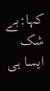کہا:بے شک ایسا ہی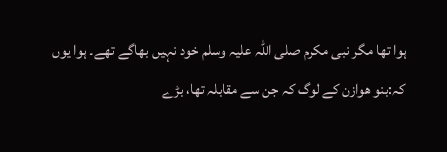ہوا تھا مگر نبی مکرم صلی اللہ علیہ وسلم خود نہیں بھاگے تھے۔ ہوا یوں کہ:بنو ھوازن کے لوگ کہ جن سے مقابلہ تھا، بڑے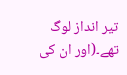تیر انداز لوگ تھے۔(اور ان کی